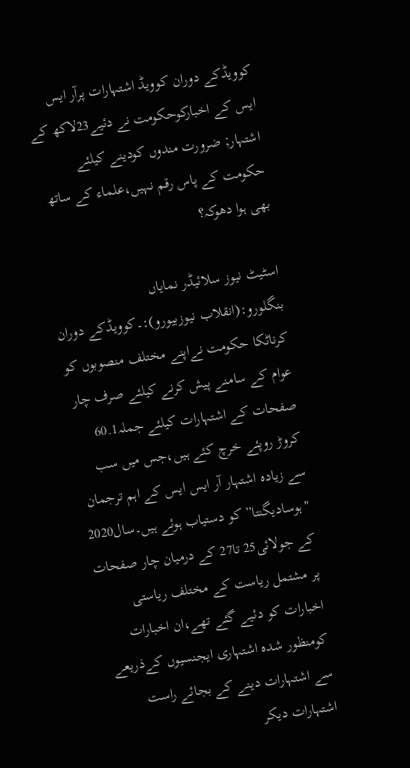کوویڈکے دوران کوویڈ اشتہارات پرآر ایس ایس کے اخبارکوحکومت نے دئیے23لاکھ کے اشتہار; ضرورت مندوں کودینے کیلئے حکومت کے پاس رقم نہیں،علماء کے ساتھ بھی ہوا دھوکہ؟

اسٹیٹ نیوز سلائیڈر نمایاں
بنگلورو:(انقلاب نیوزبیورو):۔کوویڈکے دوران کرناٹکا حکومت نےاپنے مختلف منصوبوں کو عوام کے سامنے پیش کرنے کیلئے صرف چار صفحات کے اشتہارات کیلئے جملہ60.1 کروڑ روپئے خرچ کئے ہیں،جس میں سب سے زیادہ اشتہار آر ایس ایس کے اہم ترجمان "ہوسادیگنتا” کو دستیاب ہوئے ہیں۔سال2020 کے جولائی25 تا27 کے درمیان چار صفحات پر مشتمل ریاست کے مختلف ریاستی اخبارات کو دئیے گئے تھے،ان اخبارات کومنظور شدہ اشتہاری ایجنسیوں کےذریعے سے اشتہارات دینے کے بجائے راست اشتہارات دیکر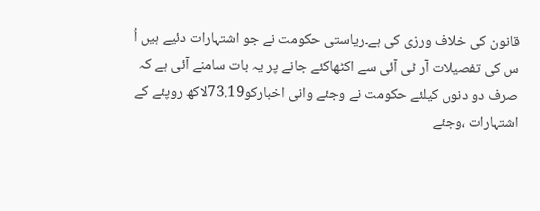قانون کی خلاف ورزی کی ہے۔ریاستی حکومت نے جو اشتہارات دئیے ہیں اُ س کی تفصیلات آر ٹی آئی سے اکٹھاکئے جانے پر یہ بات سامنے آئی ہے کہ صرف دو دنوں کیلئے حکومت نے وجئے وانی اخبارکو73.19لاکھ روپئے کے اشتہارات ،وجئے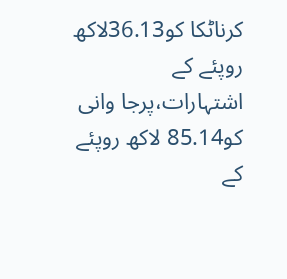کرناٹکا کو36.13لاکھ روپئے کے اشتہارات،پرجا وانی کو85.14 لاکھ روپئے کے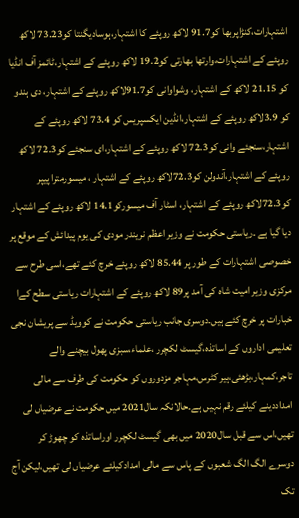اشتہارات،کنڑاپربھا کو91.7 لاکھ روپئے کا اشتہار،ہوسادیگنتا کو73.23 لاکھ روپئے کے اشتہارات،وارتھا بھارتی کو19.2 لاکھ روپئے کے اشتہار،ٹائمز آف انڈیا کو 21.15 لاکھ کے اشتہار، وشواوانی کو91.7لاکھ روپئے کے اشتہار، دی ہندو کو 3.9لاکھ روپئے کے اشتہار،انڈین ایکسپریس کو 73.4 لاکھ روپئے کے اشتہار،سنجئے وانی کو72.3 لاکھ روپئے کے اشتہار،ای سنجئے کو72.3 لاکھ روپئے کے اشتہار،آندولن کو72.3لاکھ روپئے کے اشتہار ، میسورمترا پیپر کو72.3لاکھ روپئے کے اشتہار، اسٹار آف میسورکو14.1 لاکھ روپئے کے اشتہار دیا گیا ہے ۔ریاستی حکومت نے وزیر اعظم نریندر مودی کی یوم پیدائش کے موقع پر خصوصی اشتہارات کے طور پر 85.44 لاکھ روپئے خرچ کئے تھے،اسی طرح سے مرکزی وزیر امیت شاہ کی آمد پر89 لاکھ روپئے کے اشتہارات ریاستی سطح کےا خبارات پر خرچ کئے ہیں۔دوسری جانب ریاستی حکومت نے کوویڈ سے پریشان نجی تعلیمی اداروں کے اساتذہ،گیسٹ لکچرر ،علماء،سبزی پھول بیچنے والے تاجر،کمہار،بڑھئی،ہیر کٹرس،مہاجر مزدوروں کو حکومت کی طرف سے مالی امداددینے کیلئے رقم نہیں ہے۔حالانکہ سال2021 میں حکومت نے عرضیاں لی تھیں،اس سے قبل سال2020 میں بھی گیسٹ لکچرر اوراساتذہ کو چھوڑ کر دوسرے الگ الگ شعبوں کے پاس سے مالی امدادکیلئے عرضیاں لی تھیں،لیکن آج تک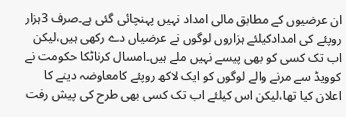ان عرضیوں کے مطابق مالی امداد نہیں پہنچائی گئی ہے۔صرف 3ہزار روپئے کی امدادکیلئے ہزاروں لوگوں نے عرضیاں دے رکھی ہیں،لیکن اب تک کسی کو بھی پیسے نہیں ملے ہیں۔امسال کرناٹکا حکومت نے کوویڈ سے مرنے والے لوگوں کو ایک لاکھ روپئے کامعاوضہ دینے کا اعلان کیا تھا،لیکن اس کیلئے اب تک کسی بھی طرح کی پیش رفت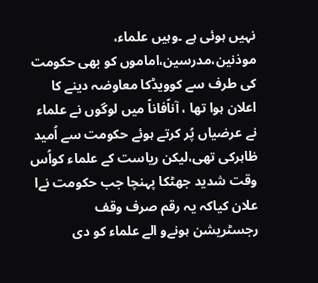نہیں ہوئی ہے ۔وہیں علماء، موذنین،مدرسین،اماموں کو بھی حکومت کی طرف سے کوویڈکا معاوضہ دینے کا اعلان ہوا تھا ، آناًفاناً میں لوگوں نے علماء نے عرضیاں پُر کرتے ہوئے حکومت سے اُمید ظاہرکی تھی،لیکن ریاست کے علماء کواُس وقت شدید جھٹکا پہنچا جب حکومت نےا علان کیاکہ یہ رقم صرف وقف رجسٹریشن ہونےو الے علماء کو دی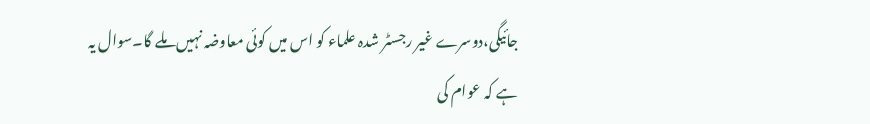جائیگی،دوسرے غیر رجسٹر شدہ علماء کو اس میں کوئی معاوضہ نہیں ملے گا۔سوال یہ ہے کہ عوام کی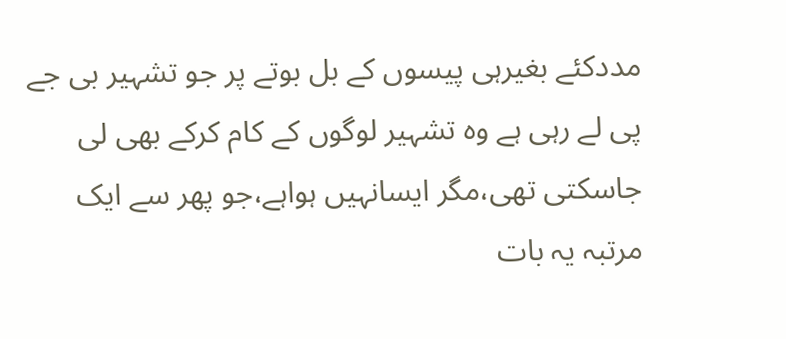مددکئے بغیرہی پیسوں کے بل بوتے پر جو تشہیر بی جے پی لے رہی ہے وہ تشہیر لوگوں کے کام کرکے بھی لی جاسکتی تھی،مگر ایسانہیں ہواہے،جو پھر سے ایک مرتبہ یہ بات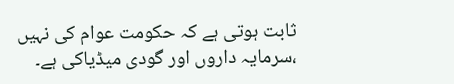ثابت ہوتی ہے کہ حکومت عوام کی نہیں ،سرمایہ داروں اور گودی میڈیاکی ہے۔